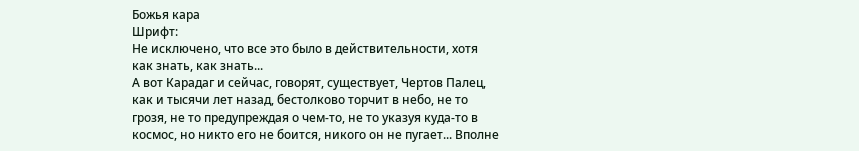Божья кара
Шрифт:
Не исключено, что все это было в действительности, хотя как знать, как знать...
А вот Карадаг и сейчас, говорят, существует, Чертов Палец, как и тысячи лет назад, бестолково торчит в небо, не то грозя, не то предупреждая о чем-то, не то указуя куда-то в космос, но никто его не боится, никого он не пугает... Вполне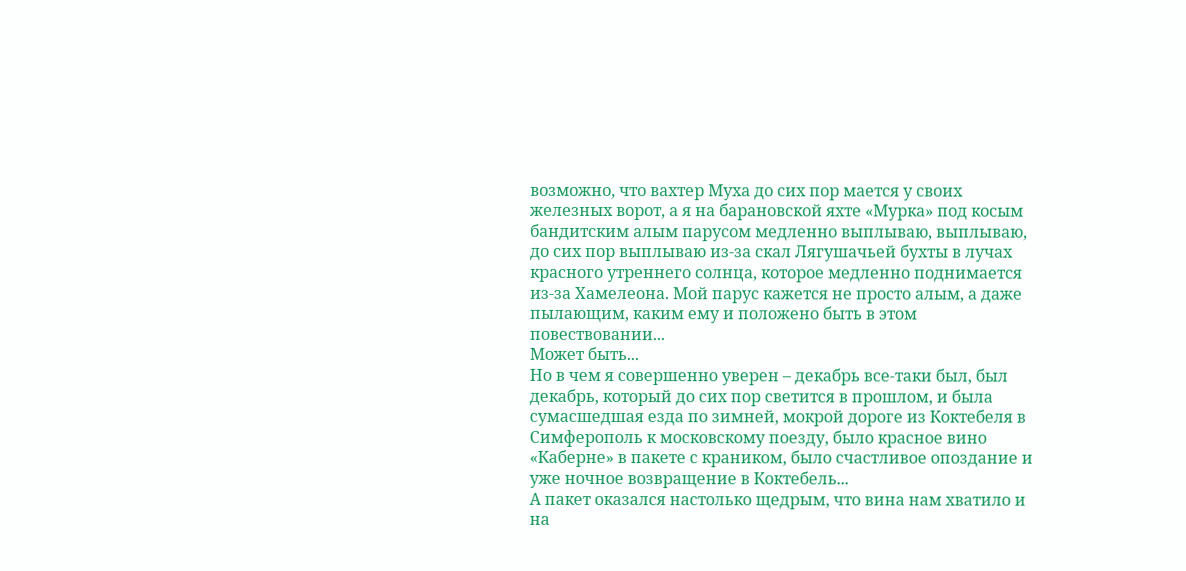возможно, что вахтер Муха до сих пор мается у своих железных ворот, а я на барановской яхте «Мурка» под косым бандитским алым парусом медленно выплываю, выплываю, до сих пор выплываю из-за скал Лягушачьей бухты в лучах красного утреннего солнца, которое медленно поднимается из-за Хамелеона. Мой парус кажется не просто алым, а даже пылающим, каким ему и положено быть в этом повествовании...
Может быть...
Но в чем я совершенно уверен – декабрь все-таки был, был декабрь, который до сих пор светится в прошлом, и была сумасшедшая езда по зимней, мокрой дороге из Коктебеля в Симферополь к московскому поезду, было красное вино «Каберне» в пакете с краником, было счастливое опоздание и уже ночное возвращение в Коктебель...
А пакет оказался настолько щедрым, что вина нам хватило и на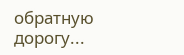обратную дорогу...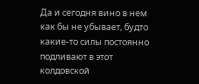Да и сегодня вино в нем как бы не убывает, будто какие-то силы постоянно подливают в этот колдовской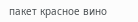пакет красное вино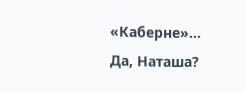«Каберне»...
Да, Наташа?